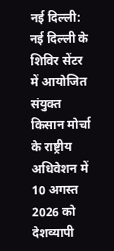नई दिल्ली: नई दिल्ली के शिविर सेंटर में आयोजित संयुक्त किसान मोर्चा के राष्ट्रीय अधिवेशन में 10 अगस्त 2026 को देशव्यापी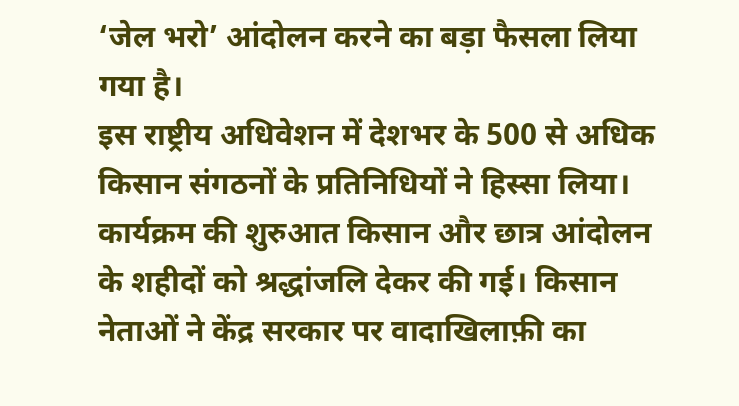‘जेल भरो’ आंदोलन करने का बड़ा फैसला लिया गया है।
इस राष्ट्रीय अधिवेशन में देशभर के 500 से अधिक किसान संगठनों के प्रतिनिधियों ने हिस्सा लिया। कार्यक्रम की शुरुआत किसान और छात्र आंदोलन के शहीदों को श्रद्धांजलि देकर की गई। किसान नेताओं ने केंद्र सरकार पर वादाखिलाफ़ी का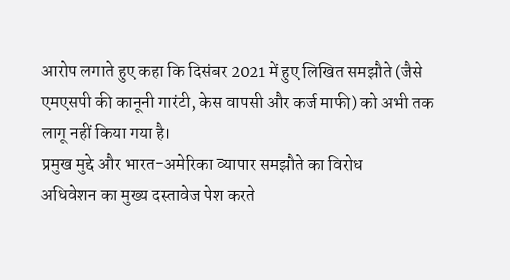आरोप लगाते हुए कहा कि दिसंबर 2021 में हुए लिखित समझौते (जैसे एमएसपी की कानूनी गारंटी, केस वापसी और कर्ज माफी) को अभी तक लागू नहीं किया गया है।
प्रमुख मुद्दे और भारत-अमेरिका व्यापार समझौते का विरोध
अधिवेशन का मुख्य दस्तावेज पेश करते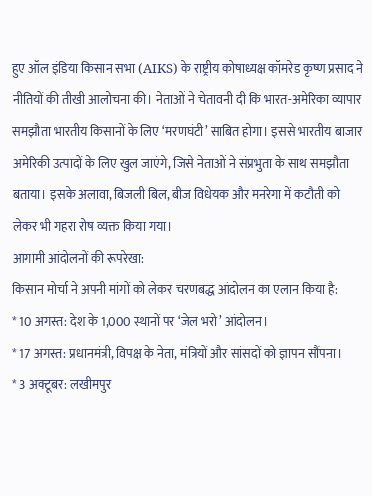हुए ऑल इंडिया किसान सभा (AIKS) के राष्ट्रीय कोषाध्यक्ष कॉमरेड कृष्ण प्रसाद ने नीतियों की तीखी आलोचना की। नेताओं ने चेतावनी दी कि भारत-अमेरिका व्यापार समझौता भारतीय किसानों के लिए ‘मरणघंटी’ साबित होगा। इससे भारतीय बाजार अमेरिकी उत्पादों के लिए खुल जाएंगे, जिसे नेताओं ने संप्रभुता के साथ समझौता बताया। इसके अलावा, बिजली बिल, बीज विधेयक और मनरेगा में कटौती को लेकर भी गहरा रोष व्यक्त किया गया।
आगामी आंदोलनों की रूपरेखा:
किसान मोर्चा ने अपनी मांगों को लेकर चरणबद्ध आंदोलन का एलान किया है:
* 10 अगस्त: देश के 1,000 स्थानों पर ‘जेल भरो’ आंदोलन।
* 17 अगस्त: प्रधानमंत्री, विपक्ष के नेता, मंत्रियों और सांसदों को ज्ञापन सौंपना।
* 3 अक्टूबर: लखीमपुर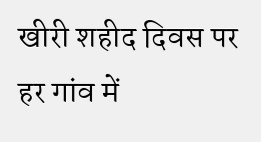खीरी शहीद दिवस पर हर गांव में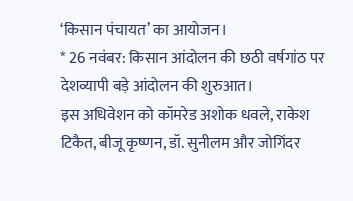‘किसान पंचायत’ का आयोजन।
* 26 नवंबर: किसान आंदोलन की छठी वर्षगांठ पर देशव्यापी बड़े आंदोलन की शुरुआत।
इस अधिवेशन को कॉमरेड अशोक धवले, राकेश टिकैत, बीजू कृष्णन, डॉ. सुनीलम और जोगिंदर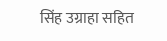सिंह उग्राहा सहित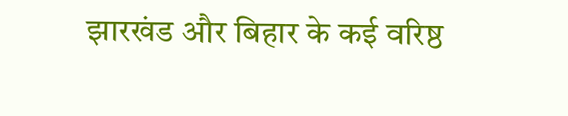झारखंड और बिहार के कई वरिष्ठ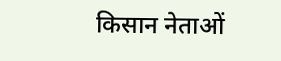किसान नेताओं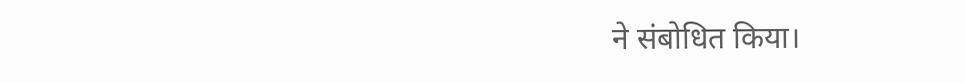ने संबोधित किया।